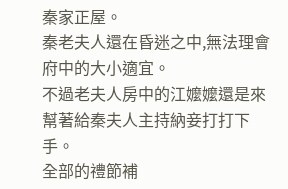秦家正屋。
秦老夫人還在昏迷之中,無法理會府中的大小適宜。
不過老夫人房中的江嬤嬤還是來幫著給秦夫人主持納妾打打下手。
全部的禮節補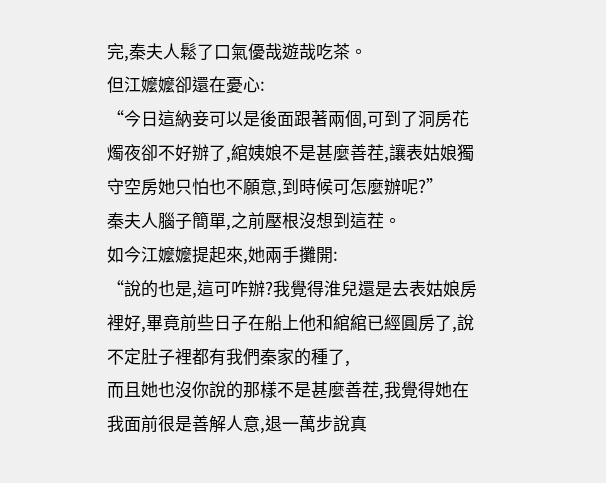完,秦夫人鬆了口氣優哉遊哉吃茶。
但江嬤嬤卻還在憂心:
“今日這納妾可以是後面跟著兩個,可到了洞房花燭夜卻不好辦了,綰姨娘不是甚麼善茬,讓表姑娘獨守空房她只怕也不願意,到時候可怎麼辦呢?”
秦夫人腦子簡單,之前壓根沒想到這茬。
如今江嬤嬤提起來,她兩手攤開:
“說的也是,這可咋辦?我覺得淮兒還是去表姑娘房裡好,畢竟前些日子在船上他和綰綰已經圓房了,說不定肚子裡都有我們秦家的種了,
而且她也沒你說的那樣不是甚麼善茬,我覺得她在我面前很是善解人意,退一萬步說真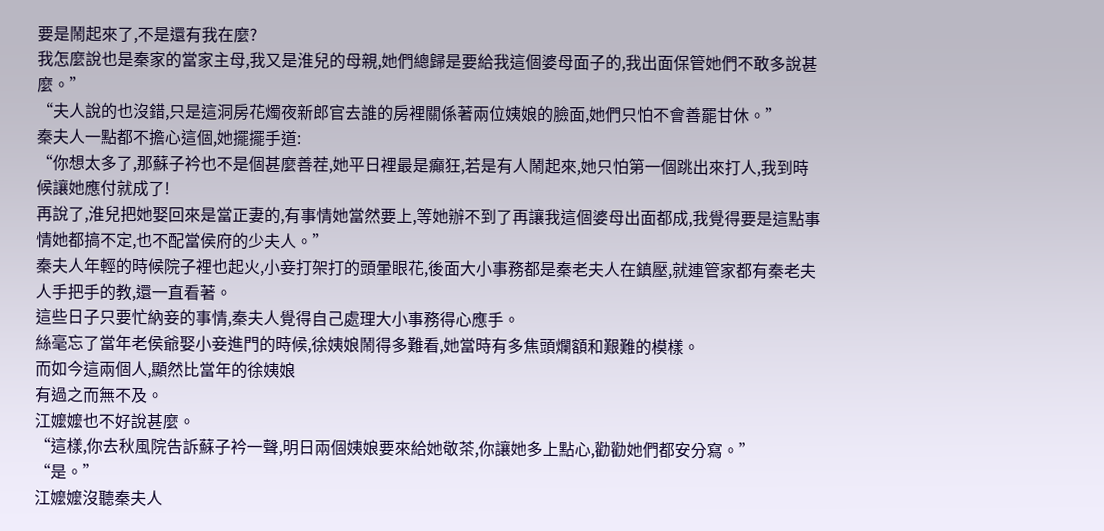要是鬧起來了,不是還有我在麼?
我怎麼說也是秦家的當家主母,我又是淮兒的母親,她們總歸是要給我這個婆母面子的,我出面保管她們不敢多說甚麼。”
“夫人說的也沒錯,只是這洞房花燭夜新郎官去誰的房裡關係著兩位姨娘的臉面,她們只怕不會善罷甘休。”
秦夫人一點都不擔心這個,她擺擺手道:
“你想太多了,那蘇子衿也不是個甚麼善茬,她平日裡最是癲狂,若是有人鬧起來,她只怕第一個跳出來打人,我到時候讓她應付就成了!
再說了,淮兒把她娶回來是當正妻的,有事情她當然要上,等她辦不到了再讓我這個婆母出面都成,我覺得要是這點事情她都搞不定,也不配當侯府的少夫人。”
秦夫人年輕的時候院子裡也起火,小妾打架打的頭暈眼花,後面大小事務都是秦老夫人在鎮壓,就連管家都有秦老夫人手把手的教,還一直看著。
這些日子只要忙納妾的事情,秦夫人覺得自己處理大小事務得心應手。
絲毫忘了當年老侯爺娶小妾進門的時候,徐姨娘鬧得多難看,她當時有多焦頭爛額和艱難的模樣。
而如今這兩個人,顯然比當年的徐姨娘
有過之而無不及。
江嬤嬤也不好說甚麼。
“這樣,你去秋風院告訴蘇子衿一聲,明日兩個姨娘要來給她敬茶,你讓她多上點心,勸勸她們都安分寫。”
“是。”
江嬤嬤沒聽秦夫人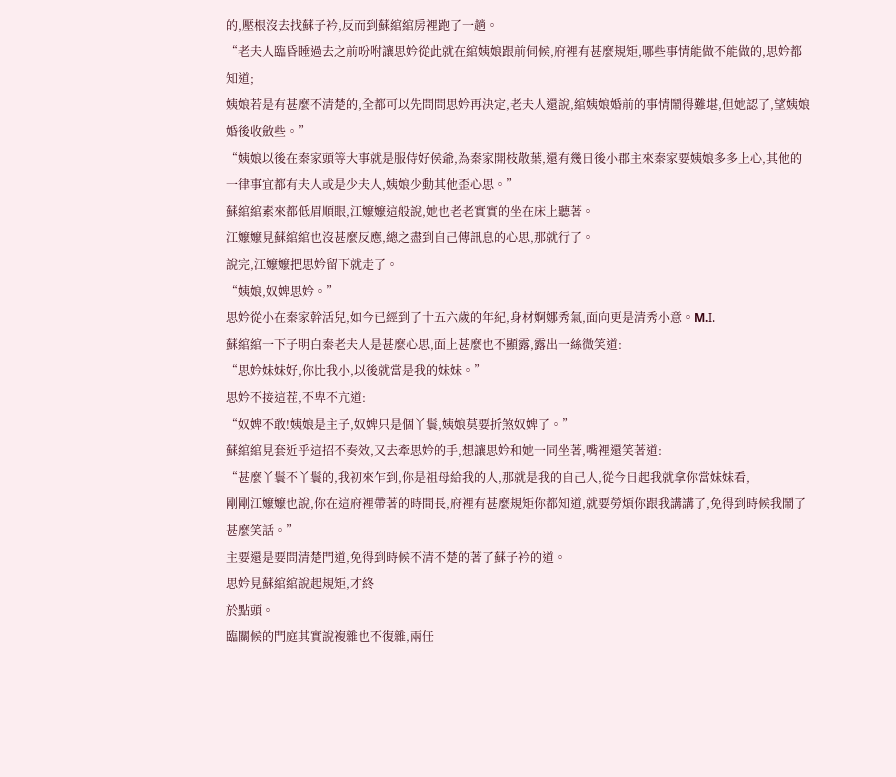的,壓根沒去找蘇子衿,反而到蘇綰綰房裡跑了一趟。
“老夫人臨昏睡過去之前吩咐讓思妗從此就在綰姨娘跟前伺候,府裡有甚麼規矩,哪些事情能做不能做的,思妗都知道;
姨娘若是有甚麼不清楚的,全都可以先問問思妗再決定,老夫人還說,綰姨娘婚前的事情鬧得難堪,但她認了,望姨娘婚後收斂些。”
“姨娘以後在秦家頭等大事就是服侍好侯爺,為秦家開枝散葉,還有幾日後小郡主來秦家要姨娘多多上心,其他的一律事宜都有夫人或是少夫人,姨娘少動其他歪心思。”
蘇綰綰素來都低眉順眼,江嬤嬤這般說,她也老老實實的坐在床上聽著。
江嬤嬤見蘇綰綰也沒甚麼反應,總之盡到自己傳訊息的心思,那就行了。
說完,江嬤嬤把思妗留下就走了。
“姨娘,奴婢思妗。”
思妗從小在秦家幹活兒,如今已經到了十五六歲的年紀,身材婀娜秀氣,面向更是清秀小意。M.Ι.
蘇綰綰一下子明白秦老夫人是甚麼心思,面上甚麼也不顯露,露出一絲微笑道:
“思妗妹妹好,你比我小,以後就當是我的妹妹。”
思妗不接這茬,不卑不亢道:
“奴婢不敢!姨娘是主子,奴婢只是個丫鬟,姨娘莫要折煞奴婢了。”
蘇綰綰見套近乎這招不奏效,又去牽思妗的手,想讓思妗和她一同坐著,嘴裡還笑著道:
“甚麼丫鬟不丫鬟的,我初來乍到,你是祖母給我的人,那就是我的自己人,從今日起我就拿你當妹妹看,
剛剛江嬤嬤也說,你在這府裡帶著的時間長,府裡有甚麼規矩你都知道,就要勞煩你跟我講講了,免得到時候我鬧了甚麼笑話。”
主要還是要問清楚門道,免得到時候不清不楚的著了蘇子衿的道。
思妗見蘇綰綰說起規矩,才終
於點頭。
臨關候的門庭其實說複雜也不復雜,兩任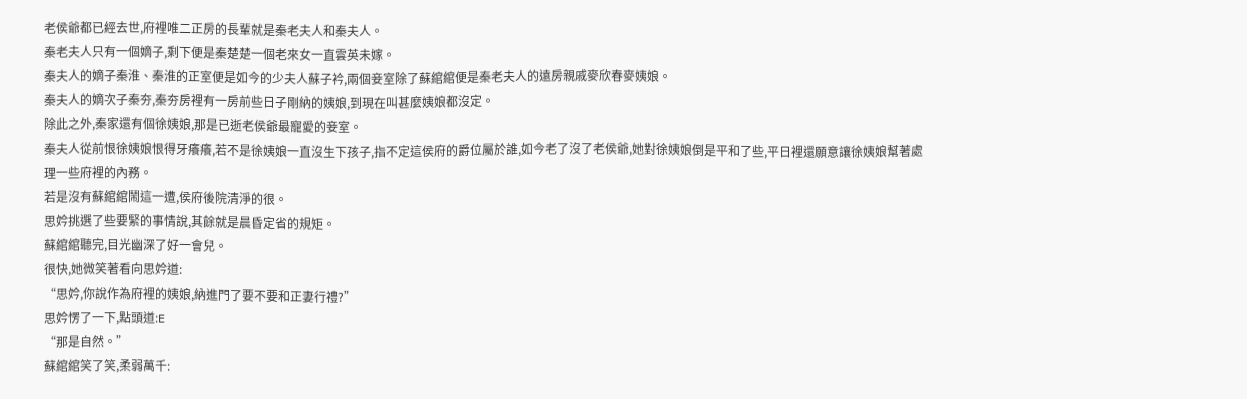老侯爺都已經去世,府裡唯二正房的長輩就是秦老夫人和秦夫人。
秦老夫人只有一個嫡子,剩下便是秦楚楚一個老來女一直雲英未嫁。
秦夫人的嫡子秦淮、秦淮的正室便是如今的少夫人蘇子衿,兩個妾室除了蘇綰綰便是秦老夫人的遠房親戚麥欣春麥姨娘。
秦夫人的嫡次子秦夯,秦夯房裡有一房前些日子剛納的姨娘,到現在叫甚麼姨娘都沒定。
除此之外,秦家還有個徐姨娘,那是已逝老侯爺最寵愛的妾室。
秦夫人從前恨徐姨娘恨得牙癢癢,若不是徐姨娘一直沒生下孩子,指不定這侯府的爵位屬於誰,如今老了沒了老侯爺,她對徐姨娘倒是平和了些,平日裡還願意讓徐姨娘幫著處理一些府裡的內務。
若是沒有蘇綰綰鬧這一遭,侯府後院清淨的很。
思妗挑選了些要緊的事情說,其餘就是晨昏定省的規矩。
蘇綰綰聽完,目光幽深了好一會兒。
很快,她微笑著看向思妗道:
“思妗,你說作為府裡的姨娘,納進門了要不要和正妻行禮?”
思妗愣了一下,點頭道:E
“那是自然。”
蘇綰綰笑了笑,柔弱萬千: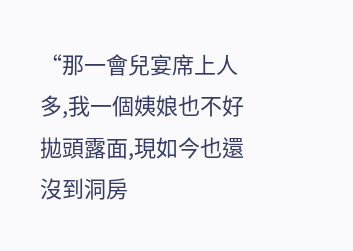“那一會兒宴席上人多,我一個姨娘也不好拋頭露面,現如今也還沒到洞房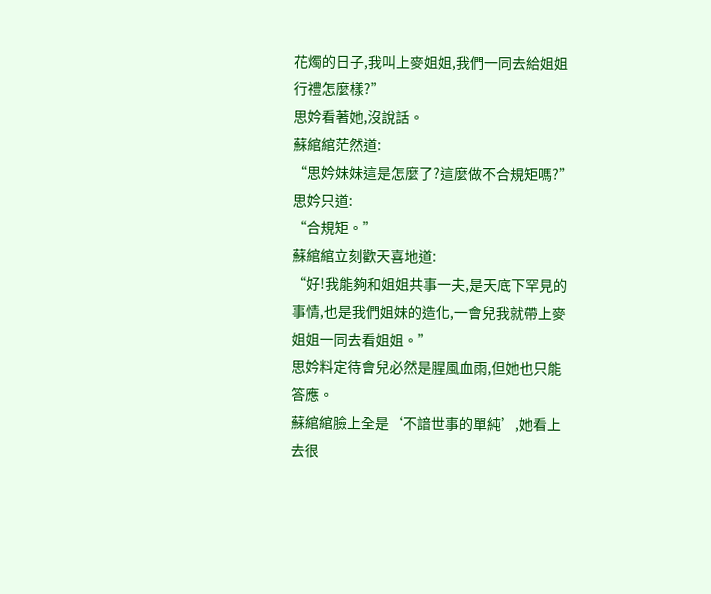花燭的日子,我叫上麥姐姐,我們一同去給姐姐行禮怎麼樣?”
思妗看著她,沒說話。
蘇綰綰茫然道:
“思妗妹妹這是怎麼了?這麼做不合規矩嗎?”
思妗只道:
“合規矩。”
蘇綰綰立刻歡天喜地道:
“好!我能夠和姐姐共事一夫,是天底下罕見的事情,也是我們姐妹的造化,一會兒我就帶上麥姐姐一同去看姐姐。”
思妗料定待會兒必然是腥風血雨,但她也只能答應。
蘇綰綰臉上全是‘不諳世事的單純’,她看上去很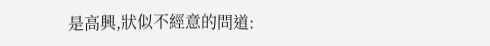是高興,狀似不經意的問道: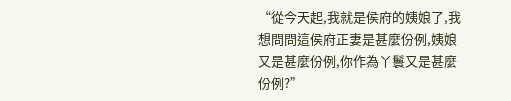“從今天起,我就是侯府的姨娘了,我想問問這侯府正妻是甚麼份例,姨娘又是甚麼份例,你作為丫鬟又是甚麼份例?”